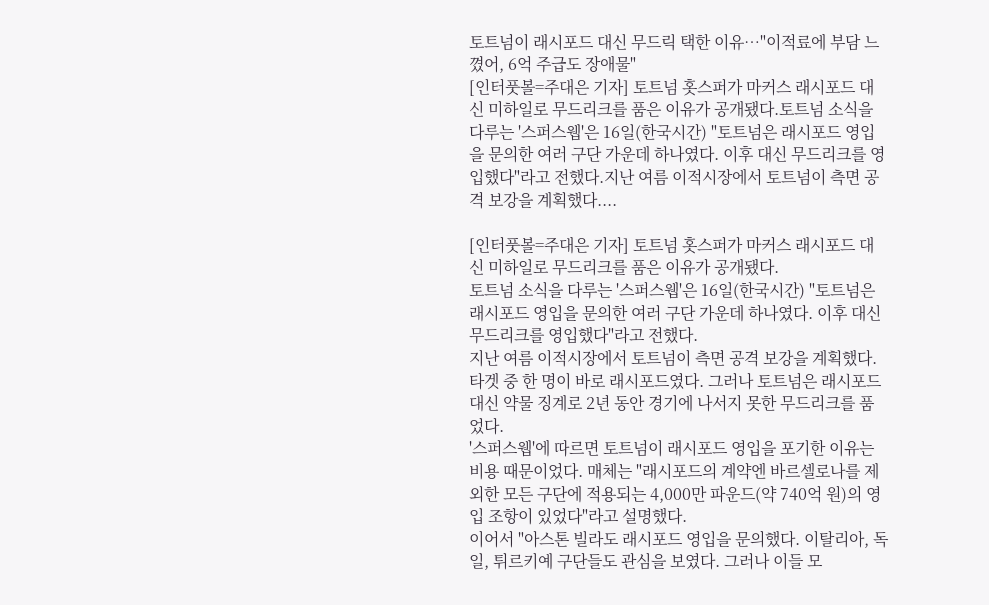토트넘이 래시포드 대신 무드릭 택한 이유…"이적료에 부담 느꼈어, 6억 주급도 장애물"
[인터풋볼=주대은 기자] 토트넘 홋스퍼가 마커스 래시포드 대신 미하일로 무드리크를 품은 이유가 공개됐다.토트넘 소식을 다루는 '스퍼스웹'은 16일(한국시간) "토트넘은 래시포드 영입을 문의한 여러 구단 가운데 하나였다. 이후 대신 무드리크를 영입했다"라고 전했다.지난 여름 이적시장에서 토트넘이 측면 공격 보강을 계획했다....

[인터풋볼=주대은 기자] 토트넘 홋스퍼가 마커스 래시포드 대신 미하일로 무드리크를 품은 이유가 공개됐다.
토트넘 소식을 다루는 '스퍼스웹'은 16일(한국시간) "토트넘은 래시포드 영입을 문의한 여러 구단 가운데 하나였다. 이후 대신 무드리크를 영입했다"라고 전했다.
지난 여름 이적시장에서 토트넘이 측면 공격 보강을 계획했다. 타겟 중 한 명이 바로 래시포드였다. 그러나 토트넘은 래시포드 대신 약물 징계로 2년 동안 경기에 나서지 못한 무드리크를 품었다.
'스퍼스웹'에 따르면 토트넘이 래시포드 영입을 포기한 이유는 비용 때문이었다. 매체는 "래시포드의 계약엔 바르셀로나를 제외한 모든 구단에 적용되는 4,000만 파운드(약 740억 원)의 영입 조항이 있었다"라고 설명했다.
이어서 "아스톤 빌라도 래시포드 영입을 문의했다. 이탈리아, 독일, 튀르키예 구단들도 관심을 보였다. 그러나 이들 모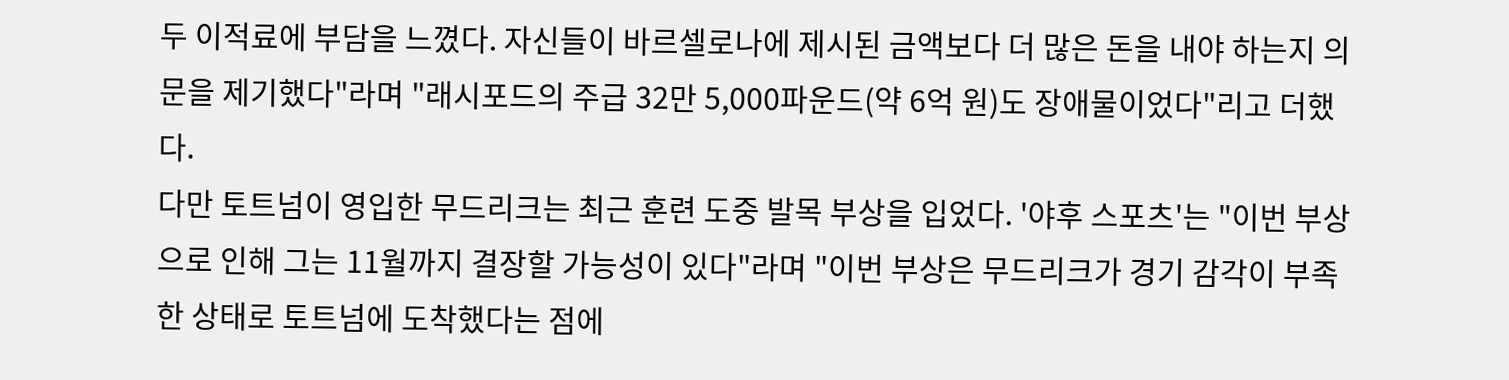두 이적료에 부담을 느꼈다. 자신들이 바르셀로나에 제시된 금액보다 더 많은 돈을 내야 하는지 의문을 제기했다"라며 "래시포드의 주급 32만 5,000파운드(약 6억 원)도 장애물이었다"리고 더했다.
다만 토트넘이 영입한 무드리크는 최근 훈련 도중 발목 부상을 입었다. '야후 스포츠'는 "이번 부상으로 인해 그는 11월까지 결장할 가능성이 있다"라며 "이번 부상은 무드리크가 경기 감각이 부족한 상태로 토트넘에 도착했다는 점에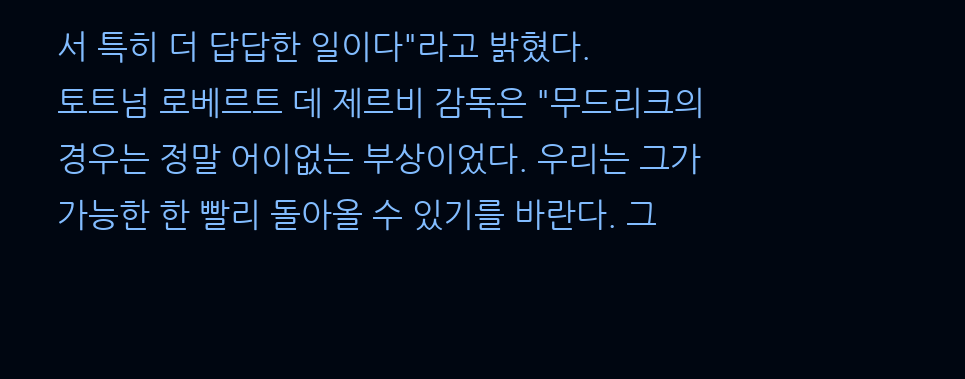서 특히 더 답답한 일이다"라고 밝혔다.
토트넘 로베르트 데 제르비 감독은 "무드리크의 경우는 정말 어이없는 부상이었다. 우리는 그가 가능한 한 빨리 돌아올 수 있기를 바란다. 그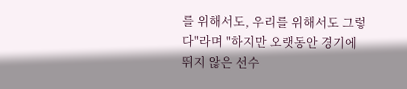를 위해서도, 우리를 위해서도 그렇다"라며 "하지만 오랫동안 경기에 뛰지 않은 선수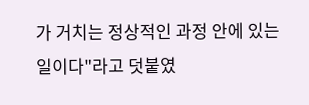가 거치는 정상적인 과정 안에 있는 일이다"라고 덧붙였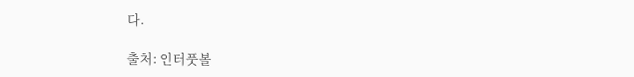다.

출처: 인터풋볼